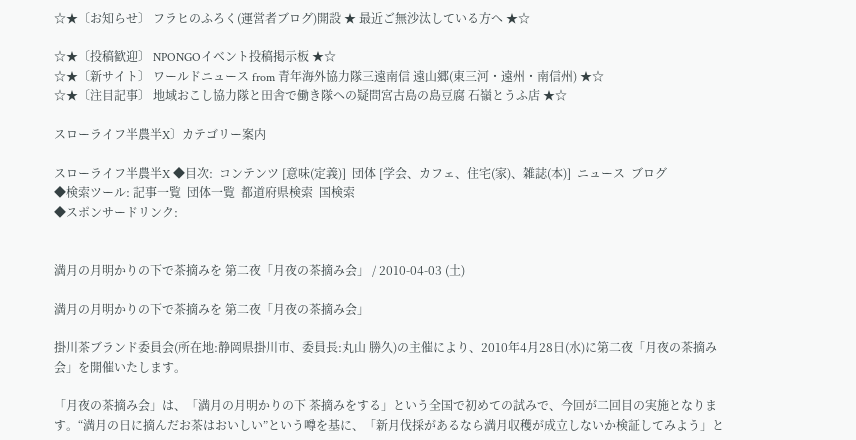☆★〔お知らせ〕 フラヒのふろく(運営者ブログ)開設 ★ 最近ご無沙汰している方へ ★☆

☆★〔投稿歓迎〕 NPONGOイベント投稿掲示板 ★☆
☆★〔新サイト〕 ワールドニュース from 青年海外協力隊三遠南信 遠山郷(東三河・遠州・南信州) ★☆
☆★〔注目記事〕 地域おこし協力隊と田舎で働き隊への疑問宮古島の島豆腐 石嶺とうふ店 ★☆

スローライフ半農半X〕カテゴリー案内

スローライフ半農半X ◆目次:  コンテンツ [意味(定義)]  団体 [学会、カフェ、住宅(家)、雑誌(本)]  ニュース  ブログ
◆検索ツール: 記事一覧  団体一覧  都道府県検索  国検索
◆スポンサードリンク:


満月の月明かりの下で茶摘みを 第二夜「月夜の茶摘み会」 / 2010-04-03 (土)

満月の月明かりの下で茶摘みを 第二夜「月夜の茶摘み会」

掛川茶ブランド委員会(所在地:静岡県掛川市、委員長:丸山 勝久)の主催により、2010年4月28日(水)に第二夜「月夜の茶摘み会」を開催いたします。

「月夜の茶摘み会」は、「満月の月明かりの下 茶摘みをする」という全国で初めての試みで、今回が二回目の実施となります。“満月の日に摘んだお茶はおいしい”という噂を基に、「新月伐採があるなら満月収穫が成立しないか検証してみよう」と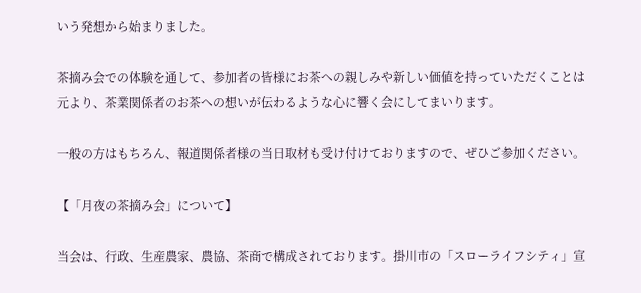いう発想から始まりました。

茶摘み会での体験を通して、参加者の皆様にお茶への親しみや新しい価値を持っていただくことは元より、茶業関係者のお茶への想いが伝わるような心に響く会にしてまいります。

一般の方はもちろん、報道関係者様の当日取材も受け付けておりますので、ぜひご参加ください。

【「月夜の茶摘み会」について】

当会は、行政、生産農家、農協、茶商で構成されております。掛川市の「スローライフシティ」宣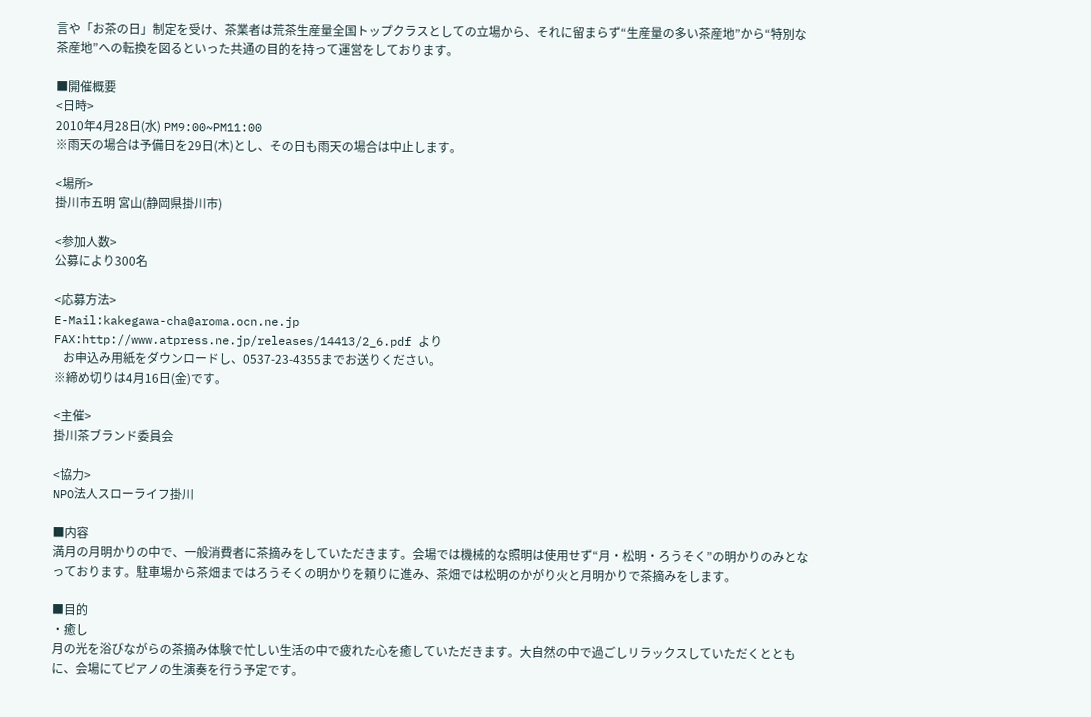言や「お茶の日」制定を受け、茶業者は荒茶生産量全国トップクラスとしての立場から、それに留まらず“生産量の多い茶産地”から“特別な茶産地”への転換を図るといった共通の目的を持って運営をしております。

■開催概要
<日時>
2010年4月28日(水) PM9:00~PM11:00
※雨天の場合は予備日を29日(木)とし、その日も雨天の場合は中止します。

<場所>
掛川市五明 宮山(静岡県掛川市)

<参加人数>
公募により300名

<応募方法>
E-Mail:kakegawa-cha@aroma.ocn.ne.jp
FAX:http://www.atpress.ne.jp/releases/14413/2_6.pdf より
   お申込み用紙をダウンロードし、0537-23-4355までお送りください。
※締め切りは4月16日(金)です。

<主催>
掛川茶ブランド委員会

<協力>
NPO法人スローライフ掛川

■内容
満月の月明かりの中で、一般消費者に茶摘みをしていただきます。会場では機械的な照明は使用せず“月・松明・ろうそく”の明かりのみとなっております。駐車場から茶畑まではろうそくの明かりを頼りに進み、茶畑では松明のかがり火と月明かりで茶摘みをします。

■目的
・癒し
月の光を浴びながらの茶摘み体験で忙しい生活の中で疲れた心を癒していただきます。大自然の中で過ごしリラックスしていただくとともに、会場にてピアノの生演奏を行う予定です。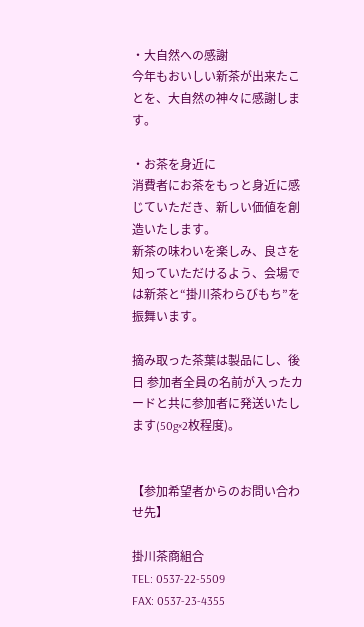・大自然への感謝
今年もおいしい新茶が出来たことを、大自然の神々に感謝します。

・お茶を身近に
消費者にお茶をもっと身近に感じていただき、新しい価値を創造いたします。
新茶の味わいを楽しみ、良さを知っていただけるよう、会場では新茶と“掛川茶わらびもち”を振舞います。

摘み取った茶葉は製品にし、後日 参加者全員の名前が入ったカードと共に参加者に発送いたします(50g×2枚程度)。


【参加希望者からのお問い合わせ先】

掛川茶商組合
TEL: 0537-22-5509
FAX: 0537-23-4355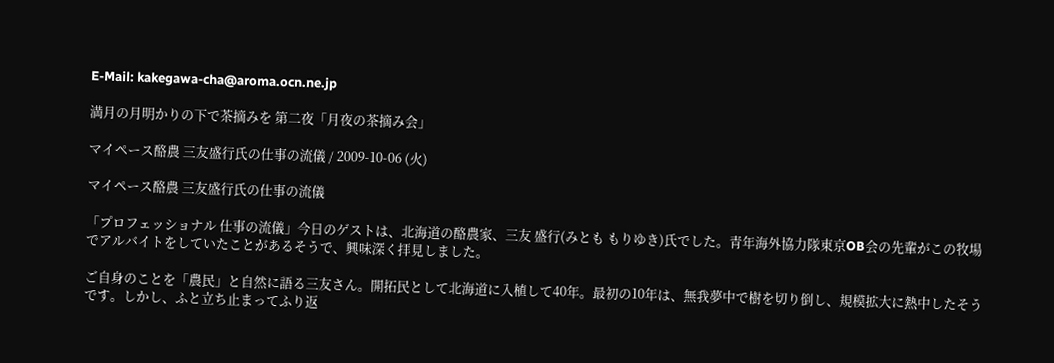E-Mail: kakegawa-cha@aroma.ocn.ne.jp

満月の月明かりの下で茶摘みを 第二夜「月夜の茶摘み会」

マイペース酪農 三友盛行氏の仕事の流儀 / 2009-10-06 (火)

マイペース酪農 三友盛行氏の仕事の流儀

「プロフェッショナル 仕事の流儀」今日のゲストは、北海道の酪農家、三友 盛行(みとも もりゆき)氏でした。青年海外協力隊東京OB会の先輩がこの牧場でアルバイトをしていたことがあるそうで、興味深く拝見しました。

ご自身のことを「農民」と自然に語る三友さん。開拓民として北海道に入植して40年。最初の10年は、無我夢中で樹を切り倒し、規模拡大に熱中したそうです。しかし、ふと立ち止まってふり返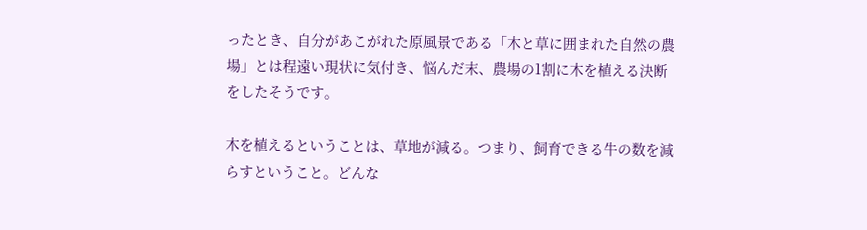ったとき、自分があこがれた原風景である「木と草に囲まれた自然の農場」とは程遠い現状に気付き、悩んだ末、農場の1割に木を植える決断をしたそうです。

木を植えるということは、草地が減る。つまり、飼育できる牛の数を減らすということ。どんな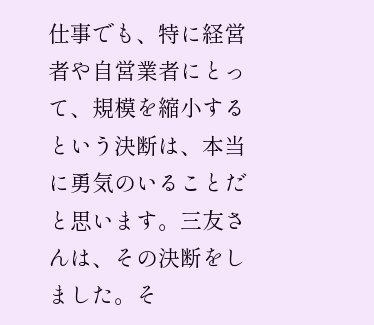仕事でも、特に経営者や自営業者にとって、規模を縮小するという決断は、本当に勇気のいることだと思います。三友さんは、その決断をしました。そ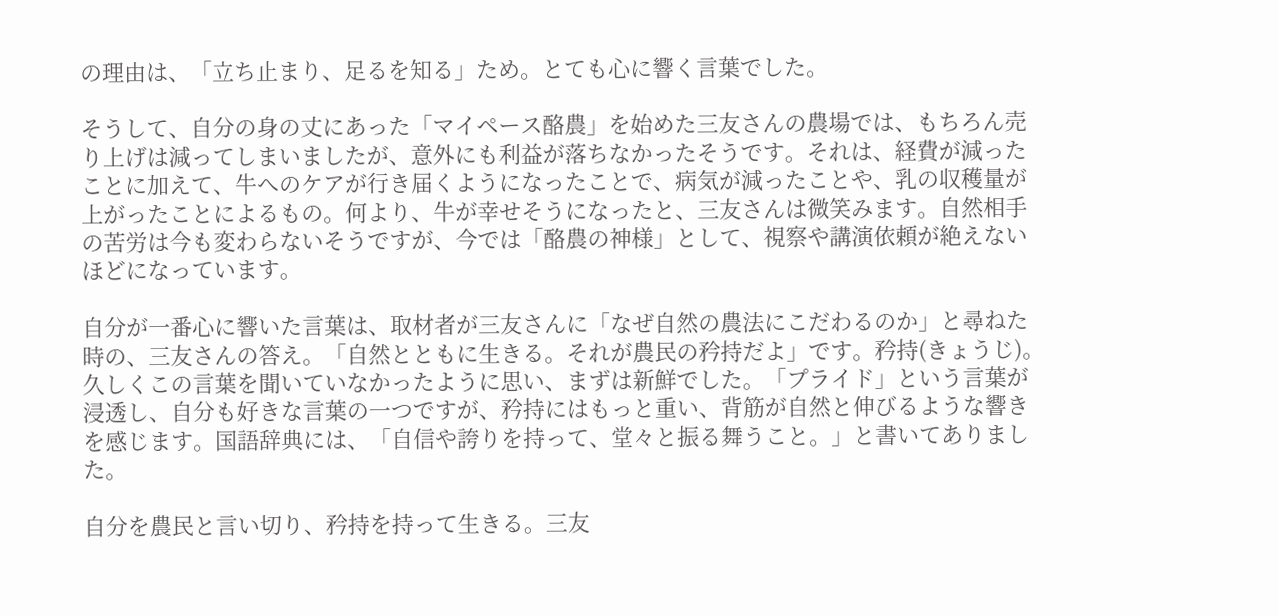の理由は、「立ち止まり、足るを知る」ため。とても心に響く言葉でした。

そうして、自分の身の丈にあった「マイペース酪農」を始めた三友さんの農場では、もちろん売り上げは減ってしまいましたが、意外にも利益が落ちなかったそうです。それは、経費が減ったことに加えて、牛へのケアが行き届くようになったことで、病気が減ったことや、乳の収穫量が上がったことによるもの。何より、牛が幸せそうになったと、三友さんは微笑みます。自然相手の苦労は今も変わらないそうですが、今では「酪農の神様」として、視察や講演依頼が絶えないほどになっています。

自分が一番心に響いた言葉は、取材者が三友さんに「なぜ自然の農法にこだわるのか」と尋ねた時の、三友さんの答え。「自然とともに生きる。それが農民の矜持だよ」です。矜持(きょうじ)。久しくこの言葉を聞いていなかったように思い、まずは新鮮でした。「プライド」という言葉が浸透し、自分も好きな言葉の一つですが、矜持にはもっと重い、背筋が自然と伸びるような響きを感じます。国語辞典には、「自信や誇りを持って、堂々と振る舞うこと。」と書いてありました。

自分を農民と言い切り、矜持を持って生きる。三友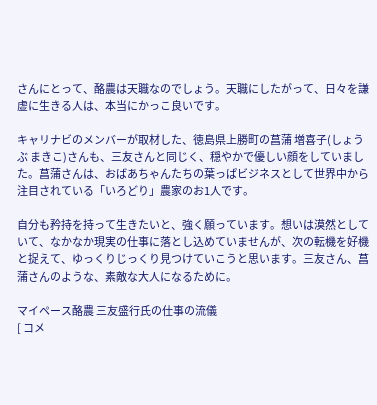さんにとって、酪農は天職なのでしょう。天職にしたがって、日々を謙虚に生きる人は、本当にかっこ良いです。

キャリナビのメンバーが取材した、徳島県上勝町の菖蒲 増喜子(しょうぶ まきこ)さんも、三友さんと同じく、穏やかで優しい顔をしていました。菖蒲さんは、おばあちゃんたちの葉っぱビジネスとして世界中から注目されている「いろどり」農家のお1人です。

自分も矜持を持って生きたいと、強く願っています。想いは漠然としていて、なかなか現実の仕事に落とし込めていませんが、次の転機を好機と捉えて、ゆっくりじっくり見つけていこうと思います。三友さん、菖蒲さんのような、素敵な大人になるために。

マイペース酪農 三友盛行氏の仕事の流儀
[ コメ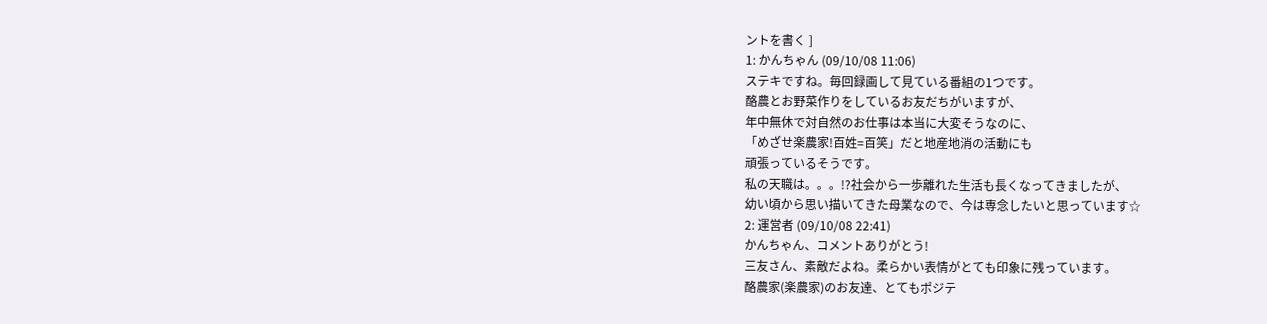ントを書く ]
1: かんちゃん (09/10/08 11:06)
ステキですね。毎回録画して見ている番組の1つです。
酪農とお野菜作りをしているお友だちがいますが、
年中無休で対自然のお仕事は本当に大変そうなのに、
「めざせ楽農家!百姓=百笑」だと地産地消の活動にも
頑張っているそうです。
私の天職は。。。!?社会から一歩離れた生活も長くなってきましたが、
幼い頃から思い描いてきた母業なので、今は専念したいと思っています☆
2: 運営者 (09/10/08 22:41)
かんちゃん、コメントありがとう!
三友さん、素敵だよね。柔らかい表情がとても印象に残っています。
酪農家(楽農家)のお友達、とてもポジテ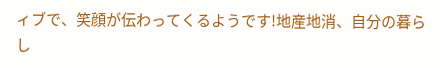ィブで、笑顔が伝わってくるようです!地産地消、自分の暮らし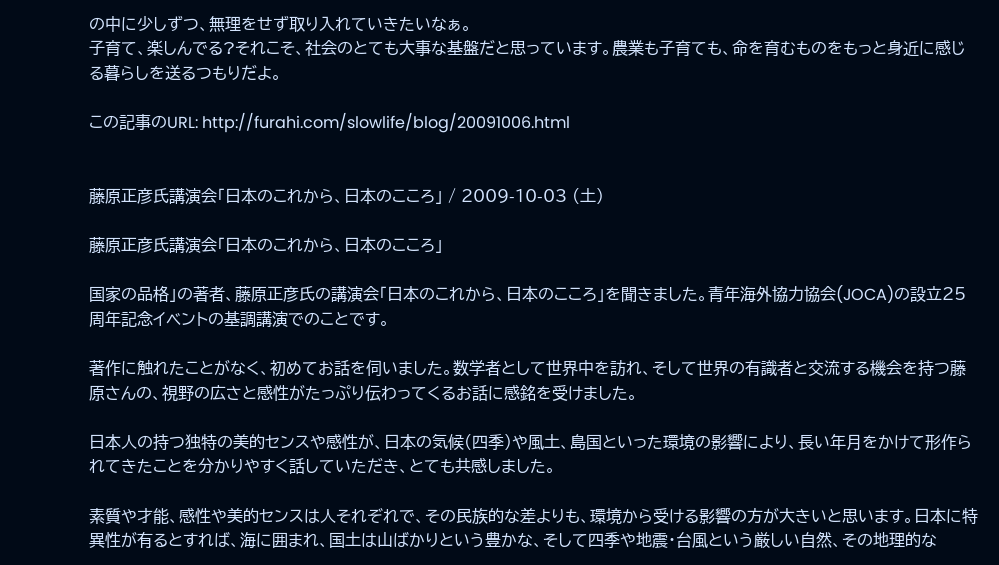の中に少しずつ、無理をせず取り入れていきたいなぁ。
子育て、楽しんでる?それこそ、社会のとても大事な基盤だと思っています。農業も子育ても、命を育むものをもっと身近に感じる暮らしを送るつもりだよ。

この記事のURL: http://furahi.com/slowlife/blog/20091006.html


藤原正彦氏講演会「日本のこれから、日本のこころ」 / 2009-10-03 (土)

藤原正彦氏講演会「日本のこれから、日本のこころ」

国家の品格」の著者、藤原正彦氏の講演会「日本のこれから、日本のこころ」を聞きました。青年海外協力協会(JOCA)の設立25周年記念イベントの基調講演でのことです。

著作に触れたことがなく、初めてお話を伺いました。数学者として世界中を訪れ、そして世界の有識者と交流する機会を持つ藤原さんの、視野の広さと感性がたっぷり伝わってくるお話に感銘を受けました。

日本人の持つ独特の美的センスや感性が、日本の気候(四季)や風土、島国といった環境の影響により、長い年月をかけて形作られてきたことを分かりやすく話していただき、とても共感しました。

素質や才能、感性や美的センスは人それぞれで、その民族的な差よりも、環境から受ける影響の方が大きいと思います。日本に特異性が有るとすれば、海に囲まれ、国土は山ばかりという豊かな、そして四季や地震・台風という厳しい自然、その地理的な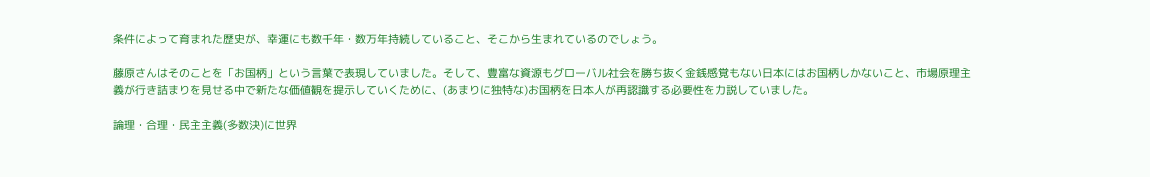条件によって育まれた歴史が、幸運にも数千年・数万年持続していること、そこから生まれているのでしょう。

藤原さんはそのことを「お国柄」という言葉で表現していました。そして、豊富な資源もグローバル社会を勝ち抜く金銭感覚もない日本にはお国柄しかないこと、市場原理主義が行き詰まりを見せる中で新たな価値観を提示していくために、(あまりに独特な)お国柄を日本人が再認識する必要性を力説していました。

論理・合理・民主主義(多数決)に世界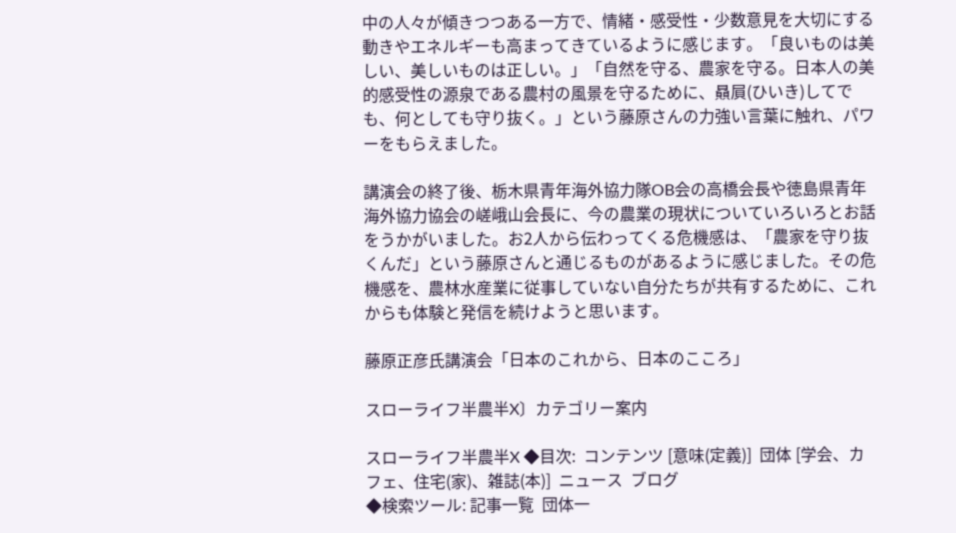中の人々が傾きつつある一方で、情緒・感受性・少数意見を大切にする動きやエネルギーも高まってきているように感じます。「良いものは美しい、美しいものは正しい。」「自然を守る、農家を守る。日本人の美的感受性の源泉である農村の風景を守るために、贔屓(ひいき)してでも、何としても守り抜く。」という藤原さんの力強い言葉に触れ、パワーをもらえました。

講演会の終了後、栃木県青年海外協力隊OB会の高橋会長や徳島県青年海外協力協会の嵯峨山会長に、今の農業の現状についていろいろとお話をうかがいました。お2人から伝わってくる危機感は、「農家を守り抜くんだ」という藤原さんと通じるものがあるように感じました。その危機感を、農林水産業に従事していない自分たちが共有するために、これからも体験と発信を続けようと思います。

藤原正彦氏講演会「日本のこれから、日本のこころ」

スローライフ半農半X〕カテゴリー案内

スローライフ半農半X ◆目次:  コンテンツ [意味(定義)]  団体 [学会、カフェ、住宅(家)、雑誌(本)]  ニュース  ブログ
◆検索ツール: 記事一覧  団体一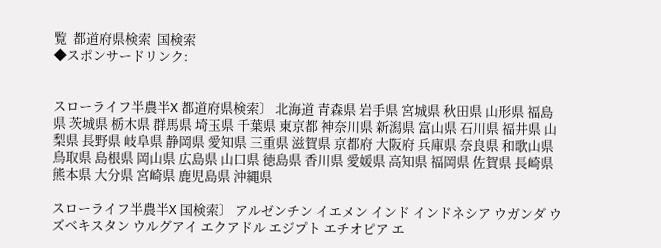覧  都道府県検索  国検索
◆スポンサードリンク:


スローライフ半農半X 都道府県検索〕 北海道 青森県 岩手県 宮城県 秋田県 山形県 福島県 茨城県 栃木県 群馬県 埼玉県 千葉県 東京都 神奈川県 新潟県 富山県 石川県 福井県 山梨県 長野県 岐阜県 静岡県 愛知県 三重県 滋賀県 京都府 大阪府 兵庫県 奈良県 和歌山県 鳥取県 島根県 岡山県 広島県 山口県 徳島県 香川県 愛媛県 高知県 福岡県 佐賀県 長崎県 熊本県 大分県 宮崎県 鹿児島県 沖縄県

スローライフ半農半X 国検索〕 アルゼンチン イエメン インド インドネシア ウガンダ ウズベキスタン ウルグアイ エクアドル エジプト エチオピア エ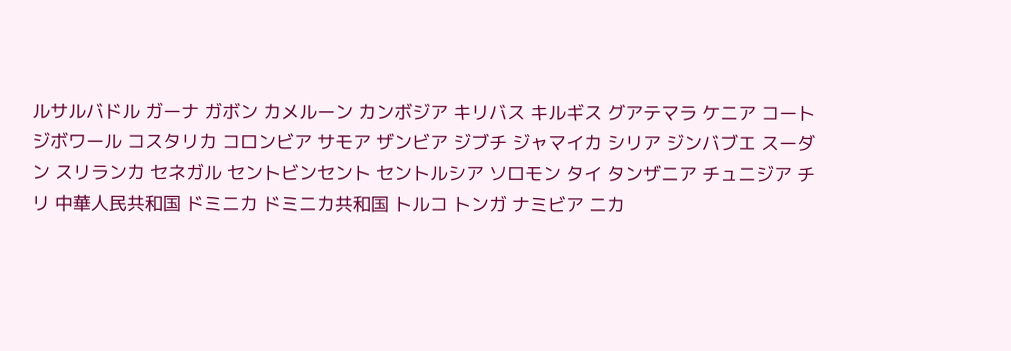ルサルバドル ガーナ ガボン カメルーン カンボジア キリバス キルギス グアテマラ ケニア コートジボワール コスタリカ コロンビア サモア ザンビア ジブチ ジャマイカ シリア ジンバブエ スーダン スリランカ セネガル セントビンセント セントルシア ソロモン タイ タンザニア チュニジア チリ 中華人民共和国 ドミニカ ドミニカ共和国 トルコ トンガ ナミビア ニカ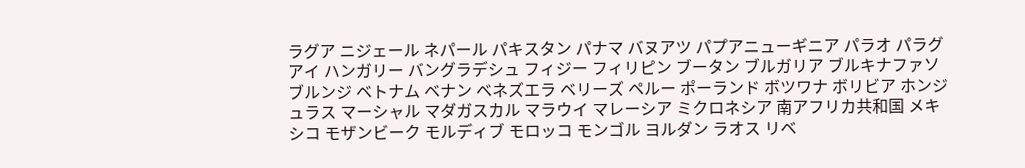ラグア ニジェール ネパール パキスタン パナマ バヌアツ パプアニューギニア パラオ パラグアイ ハンガリー バングラデシュ フィジー フィリピン ブータン ブルガリア ブルキナファソ ブルンジ ベトナム ベナン ベネズエラ ベリーズ ペルー ポーランド ボツワナ ボリビア ホンジュラス マーシャル マダガスカル マラウイ マレーシア ミクロネシア 南アフリカ共和国 メキシコ モザンビーク モルディブ モロッコ モンゴル ヨルダン ラオス リベ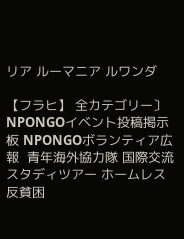リア ルーマニア ルワンダ

【フラヒ】 全カテゴリー〕  NPONGOイベント投稿掲示板 NPONGOボランティア広報  青年海外協力隊 国際交流スタディツアー ホームレス反貧困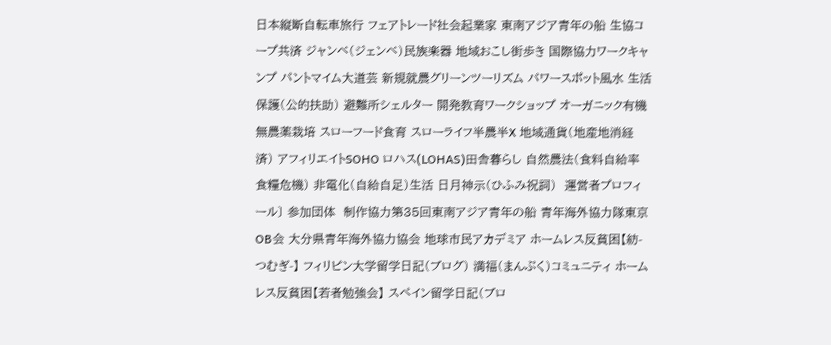日本縦断自転車旅行 フェアトレード社会起業家 東南アジア青年の船 生協コープ共済 ジャンベ(ジェンベ)民族楽器 地域おこし街歩き 国際協力ワークキャンプ パントマイム大道芸 新規就農グリーンツーリズム パワースポット風水 生活保護(公的扶助) 避難所シェルター 開発教育ワークショップ オーガニック有機無農薬栽培 スローフード食育 スローライフ半農半X 地域通貨(地産地消経済) アフィリエイトSOHO ロハス(LOHAS)田舎暮らし 自然農法(食料自給率食糧危機) 非電化(自給自足)生活 日月神示(ひふみ祝詞)  運営者プロフィール〕 参加団体  制作協力第35回東南アジア青年の船 青年海外協力隊東京OB会 大分県青年海外協力協会 地球市民アカデミア ホームレス反貧困【紡-つむぎ-】 フィリピン大学留学日記(ブログ) 満福(まんぷく)コミュニティ ホームレス反貧困【若者勉強会】 スペイン留学日記(ブロ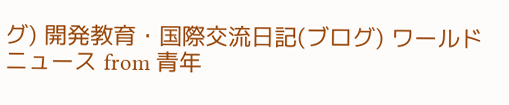グ) 開発教育・国際交流日記(ブログ) ワールドニュース from 青年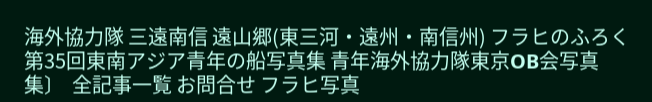海外協力隊 三遠南信 遠山郷(東三河・遠州・南信州) フラヒのふろく 第35回東南アジア青年の船写真集 青年海外協力隊東京OB会写真集〕  全記事一覧 お問合せ フラヒ写真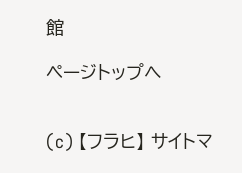館

ページトップへ


(c) 【フラヒ】 サイトマ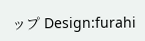ップ Design:furahi